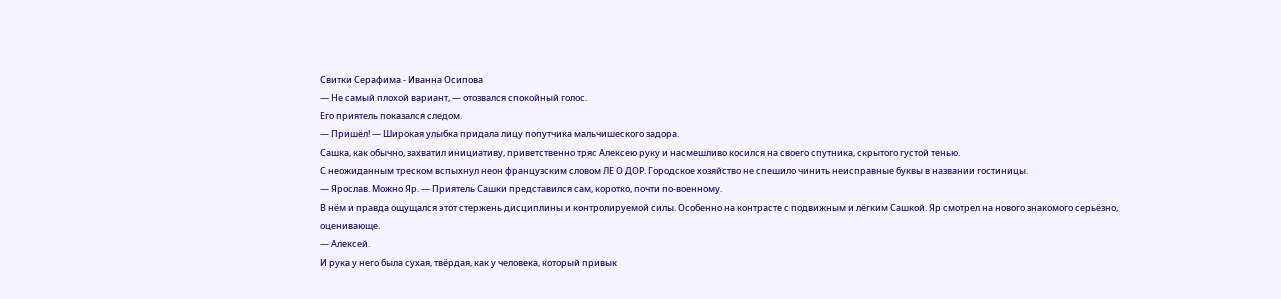Свитки Серафима - Иванна Осипова
— Не самый плохой вариант, — отозвался спокойный голос.
Его приятель показался следом.
— Пришёл! — Широкая улыбка придала лицу попутчика мальчишеского задора.
Сашка, как обычно, захватил инициативу, приветственно тряс Алексею руку и насмешливо косился на своего спутника, скрытого густой тенью.
С неожиданным треском вспыхнул неон французским словом ЛЕ О ДОР. Городское хозяйство не спешило чинить неисправные буквы в названии гостиницы.
— Ярослав. Можно Яр. — Приятель Сашки представился сам, коротко, почти по-военному.
В нём и правда ощущался этот стержень дисциплины и контролируемой силы. Особенно на контрасте с подвижным и лёгким Сашкой. Яр смотрел на нового знакомого серьёзно, оценивающе.
— Алексей.
И рука у него была сухая, твёрдая, как у человека, который привык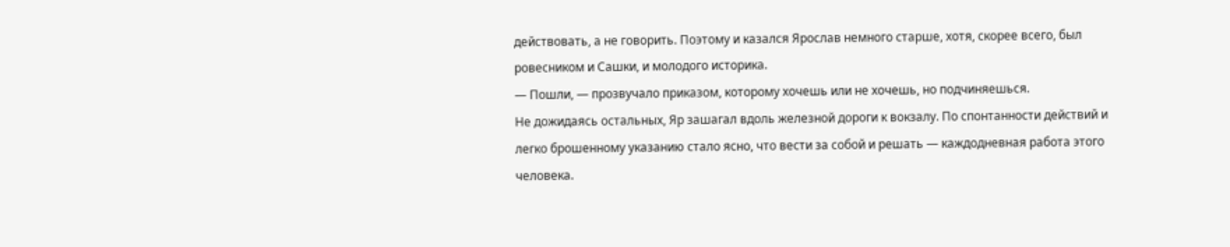действовать, а не говорить. Поэтому и казался Ярослав немного старше, хотя, скорее всего, был ровесником и Сашки, и молодого историка.
— Пошли, — прозвучало приказом, которому хочешь или не хочешь, но подчиняешься.
Не дожидаясь остальных, Яр зашагал вдоль железной дороги к вокзалу. По спонтанности действий и легко брошенному указанию стало ясно, что вести за собой и решать — каждодневная работа этого человека.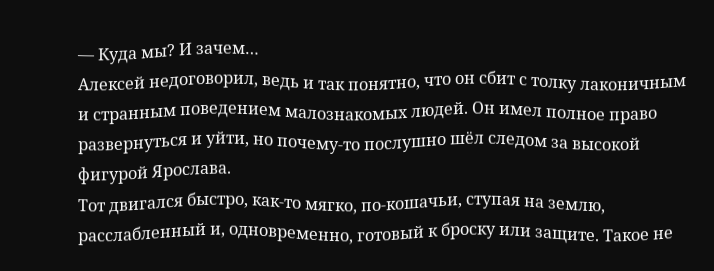— Куда мы? И зачем…
Алексей недоговорил, ведь и так понятно, что он сбит с толку лаконичным и странным поведением малознакомых людей. Он имел полное право развернуться и уйти, но почему-то послушно шёл следом за высокой фигурой Ярослава.
Тот двигался быстро, как-то мягко, по-кошачьи, ступая на землю, расслабленный и, одновременно, готовый к броску или защите. Такое не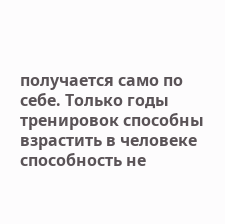получается само по себе. Только годы тренировок способны взрастить в человеке способность не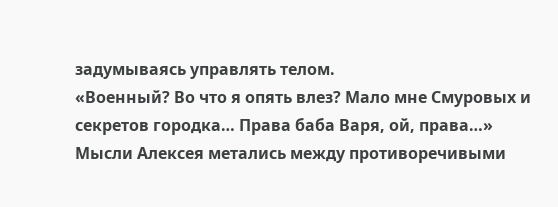задумываясь управлять телом.
«Военный? Во что я опять влез? Мало мне Смуровых и секретов городка… Права баба Варя, ой, права…»
Мысли Алексея метались между противоречивыми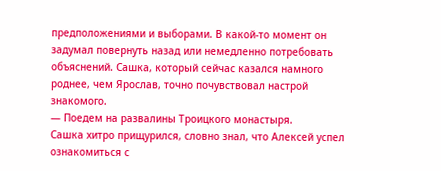предположениями и выборами. В какой-то момент он задумал повернуть назад или немедленно потребовать объяснений. Сашка, который сейчас казался намного роднее, чем Ярослав, точно почувствовал настрой знакомого.
— Поедем на развалины Троицкого монастыря.
Сашка хитро прищурился, словно знал, что Алексей успел ознакомиться с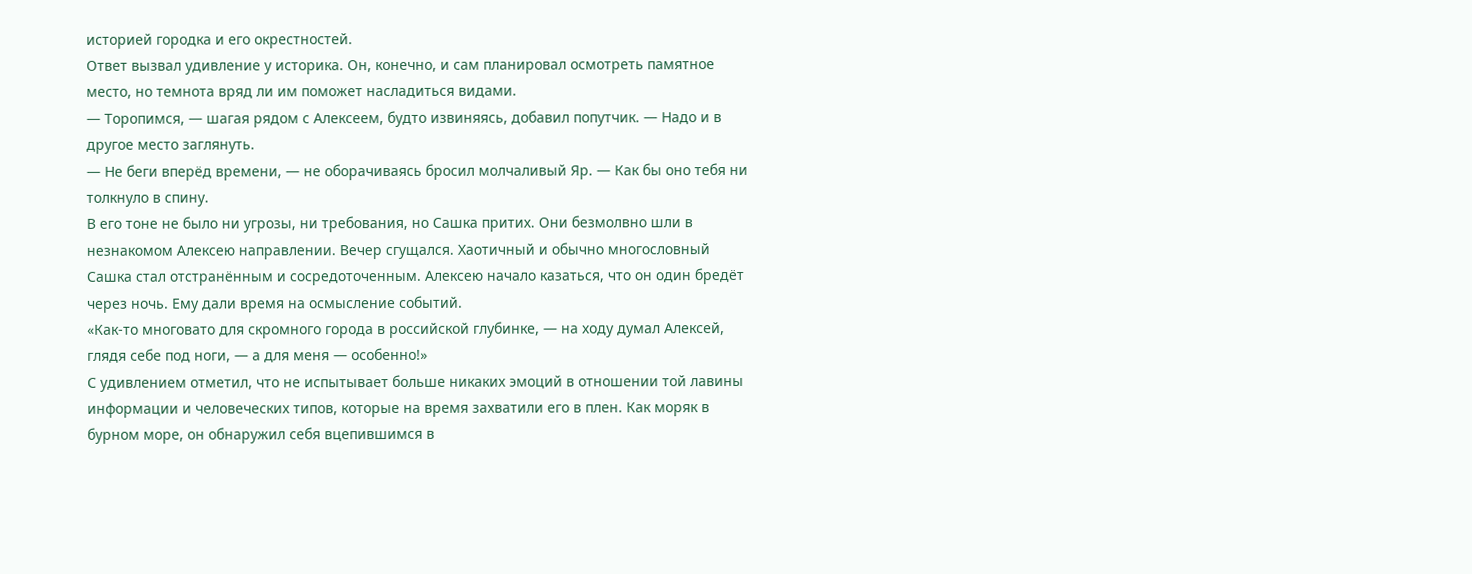историей городка и его окрестностей.
Ответ вызвал удивление у историка. Он, конечно, и сам планировал осмотреть памятное место, но темнота вряд ли им поможет насладиться видами.
— Торопимся, — шагая рядом с Алексеем, будто извиняясь, добавил попутчик. — Надо и в другое место заглянуть.
— Не беги вперёд времени, — не оборачиваясь бросил молчаливый Яр. — Как бы оно тебя ни толкнуло в спину.
В его тоне не было ни угрозы, ни требования, но Сашка притих. Они безмолвно шли в незнакомом Алексею направлении. Вечер сгущался. Хаотичный и обычно многословный Сашка стал отстранённым и сосредоточенным. Алексею начало казаться, что он один бредёт через ночь. Ему дали время на осмысление событий.
«Как-то многовато для скромного города в российской глубинке, — на ходу думал Алексей, глядя себе под ноги, — а для меня — особенно!»
С удивлением отметил, что не испытывает больше никаких эмоций в отношении той лавины информации и человеческих типов, которые на время захватили его в плен. Как моряк в бурном море, он обнаружил себя вцепившимся в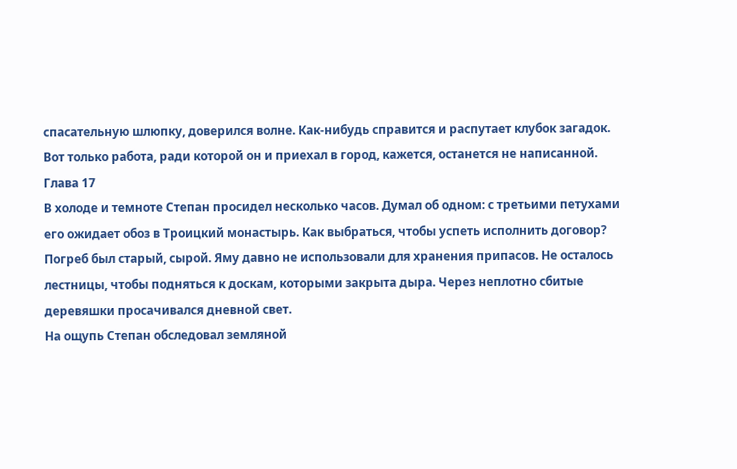спасательную шлюпку, доверился волне. Как-нибудь справится и распутает клубок загадок. Вот только работа, ради которой он и приехал в город, кажется, останется не написанной.
Глава 17
В холоде и темноте Степан просидел несколько часов. Думал об одном: с третьими петухами его ожидает обоз в Троицкий монастырь. Как выбраться, чтобы успеть исполнить договор?
Погреб был старый, сырой. Яму давно не использовали для хранения припасов. Не осталось лестницы, чтобы подняться к доскам, которыми закрыта дыра. Через неплотно сбитые деревяшки просачивался дневной свет.
На ощупь Степан обследовал земляной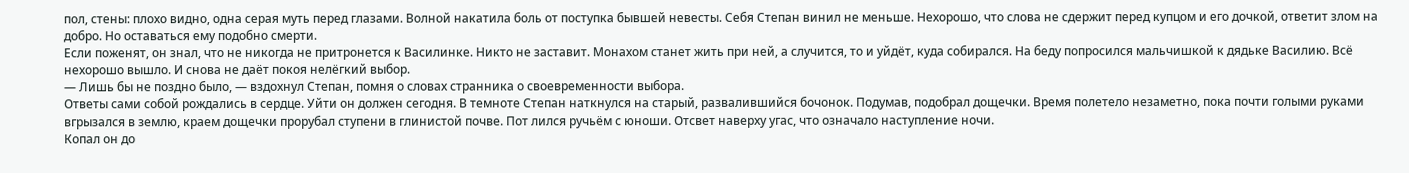пол, стены: плохо видно, одна серая муть перед глазами. Волной накатила боль от поступка бывшей невесты. Себя Степан винил не меньше. Нехорошо, что слова не сдержит перед купцом и его дочкой, ответит злом на добро. Но оставаться ему подобно смерти.
Если поженят, он знал, что не никогда не притронется к Василинке. Никто не заставит. Монахом станет жить при ней, а случится, то и уйдёт, куда собирался. На беду попросился мальчишкой к дядьке Василию. Всё нехорошо вышло. И снова не даёт покоя нелёгкий выбор.
— Лишь бы не поздно было, — вздохнул Степан, помня о словах странника о своевременности выбора.
Ответы сами собой рождались в сердце. Уйти он должен сегодня. В темноте Степан наткнулся на старый, развалившийся бочонок. Подумав, подобрал дощечки. Время полетело незаметно, пока почти голыми руками вгрызался в землю, краем дощечки прорубал ступени в глинистой почве. Пот лился ручьём с юноши. Отсвет наверху угас, что означало наступление ночи.
Копал он до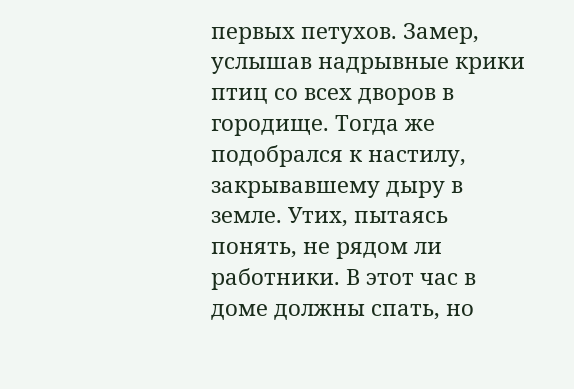первых петухов. Замер, услышав надрывные крики птиц со всех дворов в городище. Тогда же подобрался к настилу, закрывавшему дыру в земле. Утих, пытаясь понять, не рядом ли работники. В этот час в доме должны спать, но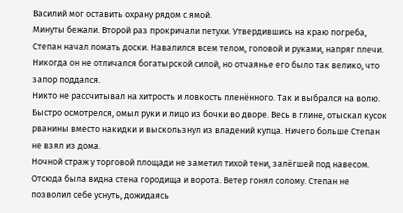Василий мог оставить охрану рядом с ямой.
Минуты бежали. Второй раз прокричали петухи. Утвердившись на краю погреба, Степан начал ломать доски. Навалился всем телом, головой и руками, напряг плечи. Никогда он не отличался богатырской силой, но отчаянье его было так велико, что запор поддался.
Никто не рассчитывал на хитрость и ловкость пленённого. Так и выбрался на волю. Быстро осмотрелся, омыл руки и лицо из бочки во дворе. Весь в глине, отыскал кусок рванины вместо накидки и выскользнул из владений купца. Ничего больше Степан не взял из дома.
Ночной страж у торговой площади не заметил тихой тени, залёгшей под навесом. Отсюда была видна стена городища и ворота. Ветер гонял солому. Степан не позволил себе уснуть, дожидаясь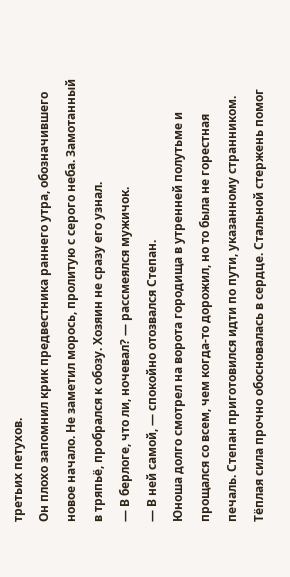третьих петухов.
Он плохо запомнил крик предвестника раннего утра, обозначившего новое начало. Не заметил морось, пролитую с серого неба. Замотанный в тряпьё, пробрался к обозу. Хозяин не сразу его узнал.
— В берлоге, что ли, ночевал? — рассмеялся мужичок.
— В ней самой, — спокойно отозвался Степан.
Юноша долго смотрел на ворота городища в утренней полутьме и прощался со всем, чем когда-то дорожил, но то была не горестная печаль. Степан приготовился идти по пути, указанному странником. Тёплая сила прочно обосновалась в сердце. Стальной стержень помог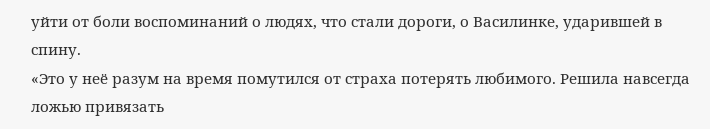уйти от боли воспоминаний о людях, что стали дороги, о Василинке, ударившей в спину.
«Это у неё разум на время помутился от страха потерять любимого. Решила навсегда ложью привязать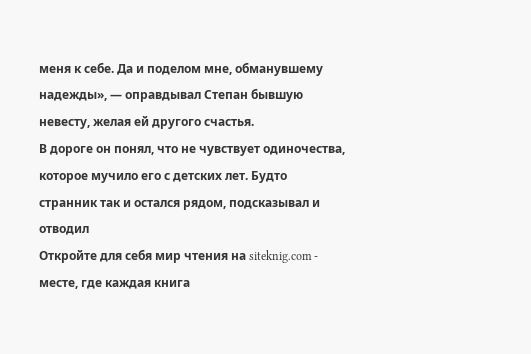меня к себе. Да и поделом мне, обманувшему надежды», — оправдывал Степан бывшую невесту, желая ей другого счастья.
В дороге он понял, что не чувствует одиночества, которое мучило его с детских лет. Будто странник так и остался рядом, подсказывал и отводил
Откройте для себя мир чтения на siteknig.com - месте, где каждая книга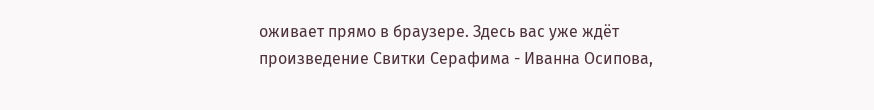оживает прямо в браузере. Здесь вас уже ждёт произведение Свитки Серафима - Иванна Осипова,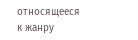относящееся к жанру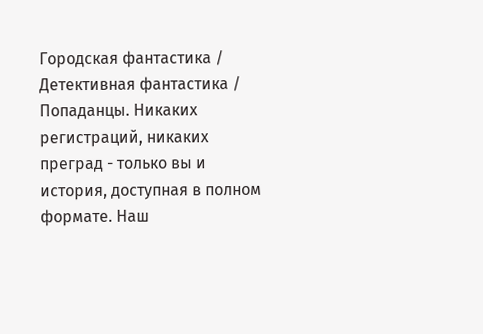Городская фантастика / Детективная фантастика / Попаданцы. Никаких регистраций, никаких преград - только вы и история, доступная в полном формате. Наш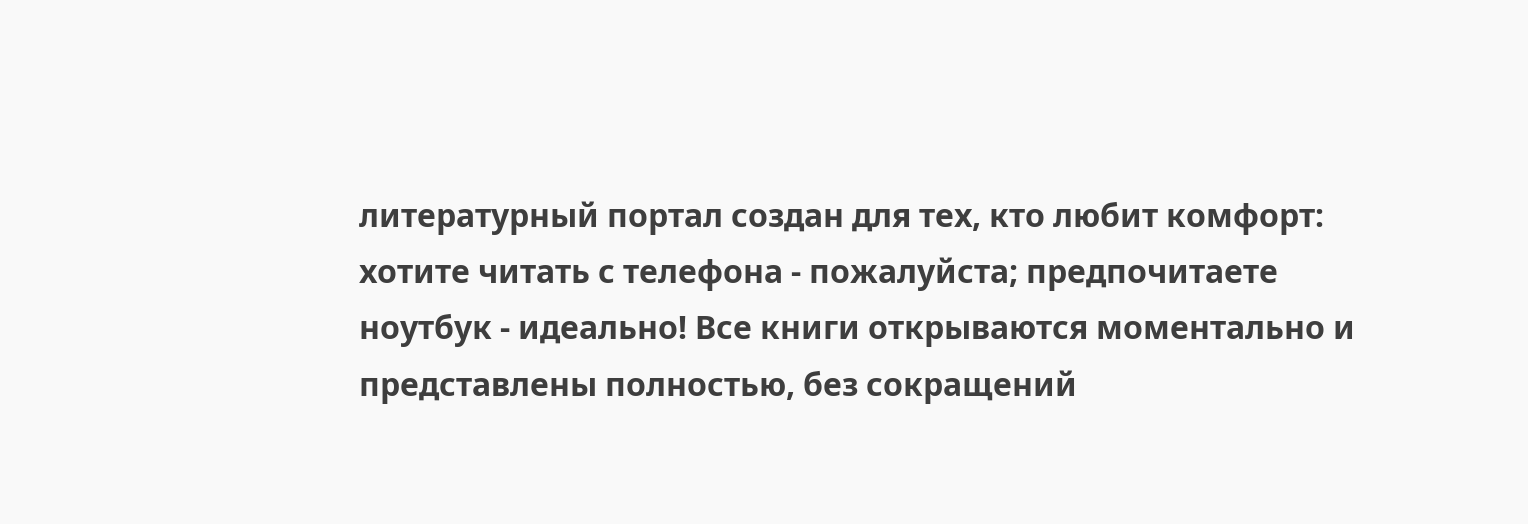литературный портал создан для тех, кто любит комфорт: хотите читать с телефона - пожалуйста; предпочитаете ноутбук - идеально! Все книги открываются моментально и представлены полностью, без сокращений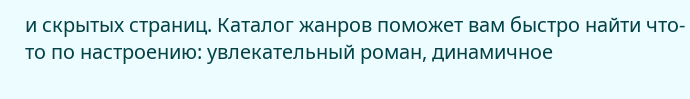и скрытых страниц. Каталог жанров поможет вам быстро найти что-то по настроению: увлекательный роман, динамичное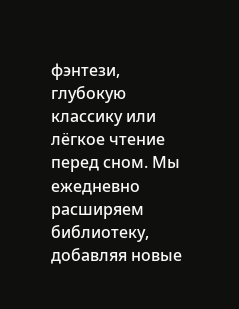фэнтези, глубокую классику или лёгкое чтение перед сном. Мы ежедневно расширяем библиотеку, добавляя новые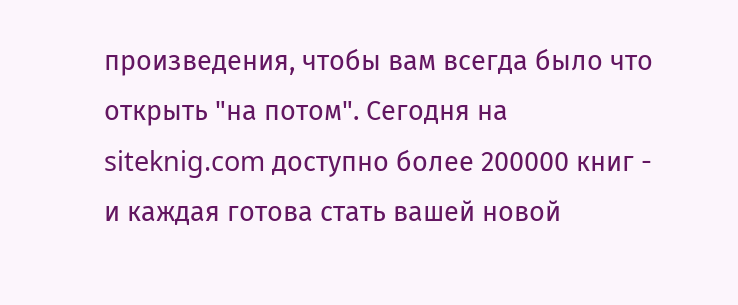произведения, чтобы вам всегда было что открыть "на потом". Сегодня на siteknig.com доступно более 200000 книг - и каждая готова стать вашей новой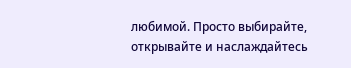любимой. Просто выбирайте, открывайте и наслаждайтесь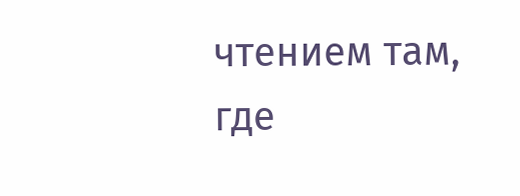чтением там, где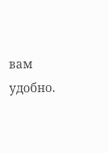вам удобно.